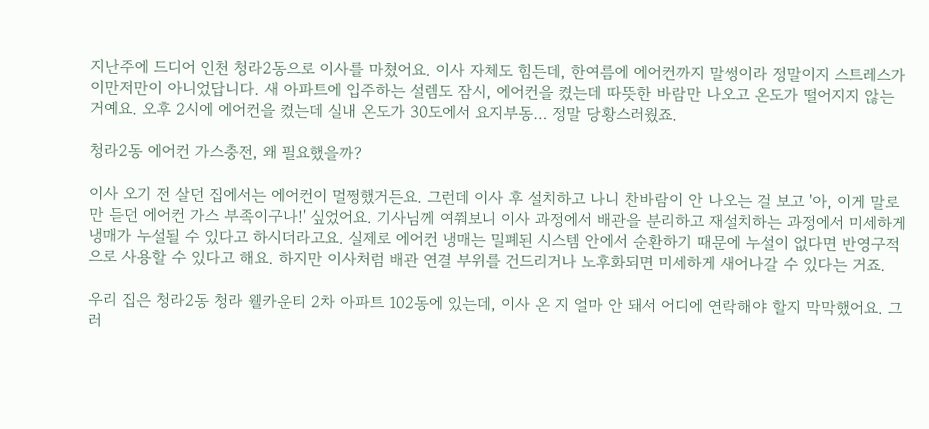지난주에 드디어 인천 청라2동으로 이사를 마쳤어요. 이사 자체도 힘든데, 한여름에 에어컨까지 말썽이라 정말이지 스트레스가 이만저만이 아니었답니다. 새 아파트에 입주하는 설렘도 잠시, 에어컨을 켰는데 따뜻한 바람만 나오고 온도가 떨어지지 않는 거예요. 오후 2시에 에어컨을 켰는데 실내 온도가 30도에서 요지부동… 정말 당황스러웠죠.

청라2동 에어컨 가스충전, 왜 필요했을까?

이사 오기 전 살던 집에서는 에어컨이 멀쩡했거든요. 그런데 이사 후 설치하고 나니 찬바람이 안 나오는 걸 보고 '아, 이게 말로만 듣던 에어컨 가스 부족이구나!' 싶었어요. 기사님께 여쭤보니 이사 과정에서 배관을 분리하고 재설치하는 과정에서 미세하게 냉매가 누설될 수 있다고 하시더라고요. 실제로 에어컨 냉매는 밀폐된 시스템 안에서 순환하기 때문에 누설이 없다면 반영구적으로 사용할 수 있다고 해요. 하지만 이사처럼 배관 연결 부위를 건드리거나 노후화되면 미세하게 새어나갈 수 있다는 거죠.

우리 집은 청라2동 청라 웰카운티 2차 아파트 102동에 있는데, 이사 온 지 얼마 안 돼서 어디에 연락해야 할지 막막했어요. 그러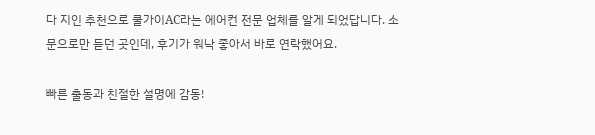다 지인 추천으로 쿨가이AC라는 에어컨 전문 업체를 알게 되었답니다. 소문으로만 듣던 곳인데, 후기가 워낙 좋아서 바로 연락했어요.

빠른 출동과 친절한 설명에 감동!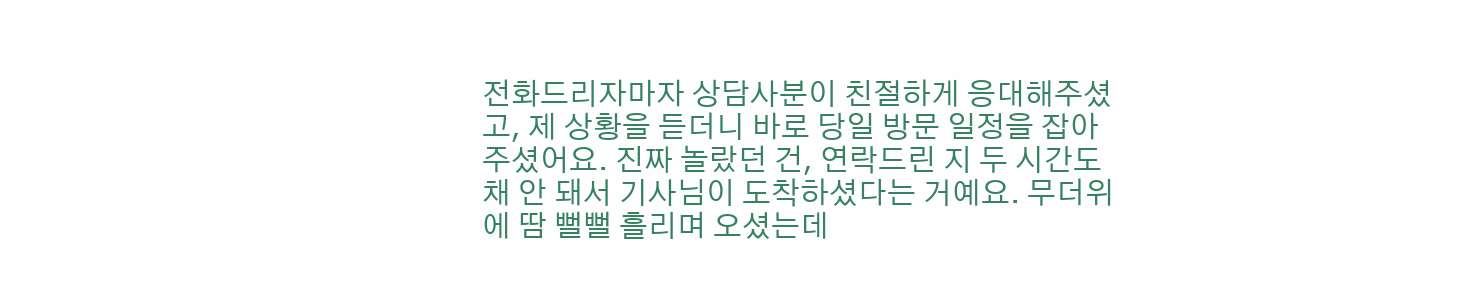전화드리자마자 상담사분이 친절하게 응대해주셨고, 제 상황을 듣더니 바로 당일 방문 일정을 잡아주셨어요. 진짜 놀랐던 건, 연락드린 지 두 시간도 채 안 돼서 기사님이 도착하셨다는 거예요. 무더위에 땀 뻘뻘 흘리며 오셨는데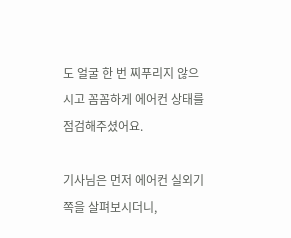도 얼굴 한 번 찌푸리지 않으시고 꼼꼼하게 에어컨 상태를 점검해주셨어요.

기사님은 먼저 에어컨 실외기 쪽을 살펴보시더니,